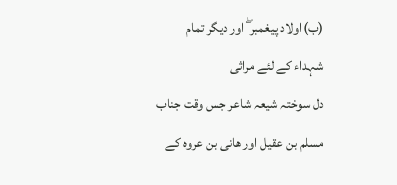(ب)اولاد پیغمبر ۖ اور دیگر تمام شہداء کے لئے مراثی
دل سوختہ شیعہ شاعر جس وقت جناب مسلم بن عقیل اور ھانی بن عروہ کے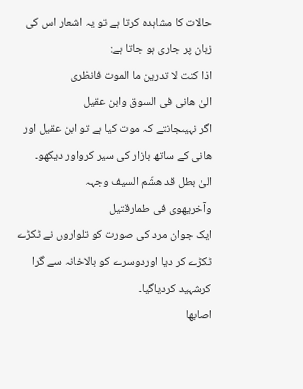حالات کا مشاہدہ کرتا ہے تو یہ اشعار اس کی زبان پر جاری ہو جاتا ہے:
اذا کنت لا تدرین ما الموت فانظری
الیٰ ھانی فی السوق وابن عقیل
اگر نہیںجانتے کہ موت کیا ہے تو ابن عقیل اور ھانی کے ساتھ بازار کی سیر کرواور دیکھو۔
الیٰ بطل قد ھشّم السیف وجہہ
وآخریھوی فی طمارقتیل
ایک جوان مرد کی صورت کو تلواروں نے ٹکڑے ٹکڑے کر دیا اوردوسرے کو بالاخانہ سے گرا کرشہید کردیاگیا۔
اصابھا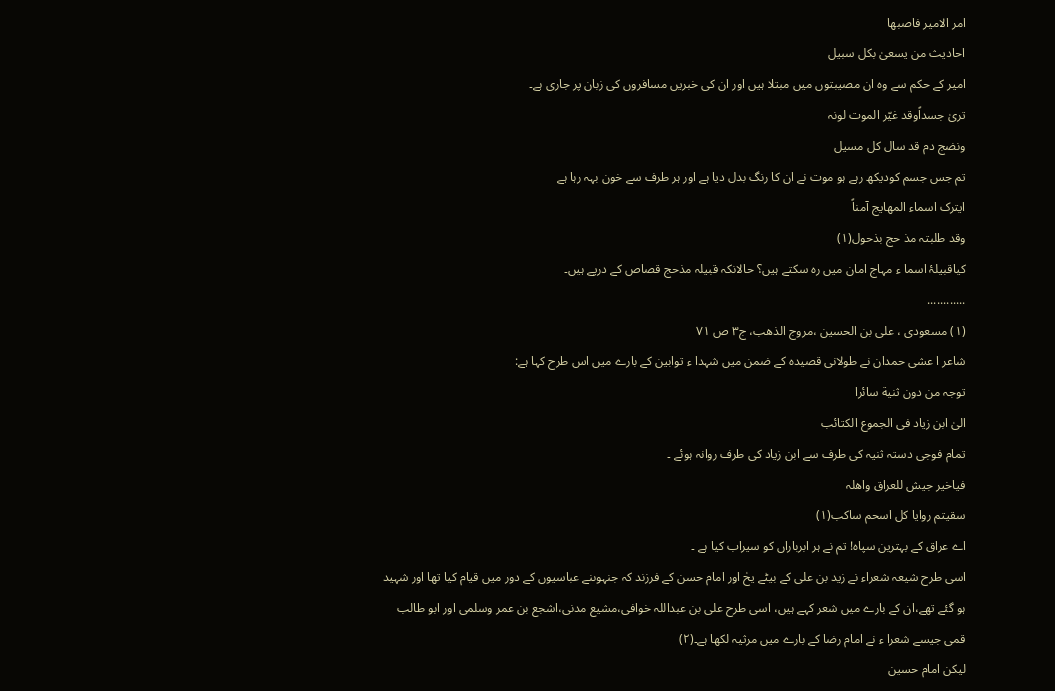امر الامیر فاصبھا
احادیث من یسعیٰ بکل سبیل
امیر کے حکم سے وہ ان مصیبتوں میں مبتلا ہیں اور ان کی خبریں مسافروں کی زبان پر جاری ہے۔
تریٰ جسداًوقد غیّر الموت لونہ
ونضج دم قد سال کل مسیل
تم جس جسم کودیکھ رہے ہو موت نے ان کا رنگ بدل دیا ہے اور ہر طرف سے خون بہہ رہا ہے
ایترک اسماء المھایج آمناً
وقد طلبتہ مذ حج بذحول(١)
کیاقبیلۂ اسما ء مہاج امان میں رہ سکتے ہیں؟ حالانکہ قبیلہ مذحج قصاص کے درپے ہیں۔
............
(١) مسعودی ، علی بن الحسین ،مروج الذھب، ج٣ ص ٧١
شاعر ا عشی حمدان نے طولانی قصیدہ کے ضمن میں شہدا ء توابین کے بارے میں اس طرح کہا ہے:
توجہ من دون ثنیة سائرا
الیٰ ابن زیاد فی الجموع الکتائب
تمام فوجی دستہ ثنیہ کی طرف سے ابن زیاد کی طرف روانہ ہوئے ۔
فیاخیر جیش للعراق واھلہ
سقیتم روایا کل اسحم ساکب(١)
اے عراق کے بہترین سپاہ! تم نے ہر ابرباراں کو سیراب کیا ہے ۔
اسی طرح شیعہ شعراء نے زید بن علی کے بیٹے یحٰ اور امام حسن کے فرزند کہ جنہوںنے عباسیوں کے دور میں قیام کیا تھا اور شہید ہو گئے تھے،ان کے بارے میں شعر کہے ہیں، اسی طرح علی بن عبداللہ خوافی،مشیع مدنی،اشجع بن عمر وسلمی اور ابو طالب قمی جیسے شعرا ء نے امام رضا کے بارے میں مرثیہ لکھا ہے۔(٢)
لیکن امام حسین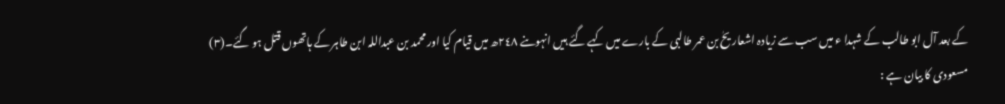کے بعد آل ابو طالب کے شہدا ء میں سب سے زیادہ اشعار یحٰ بن عمر طالبی کے بارے میں کہے گئے ہیں انہوںنے ٢٤٨ھ میں قیام کیا اور محمد بن عبداللہ ابن طاہر کے ہاتھوں قتل ہو گئے۔(٣)
مسعودی کا بیان ہے :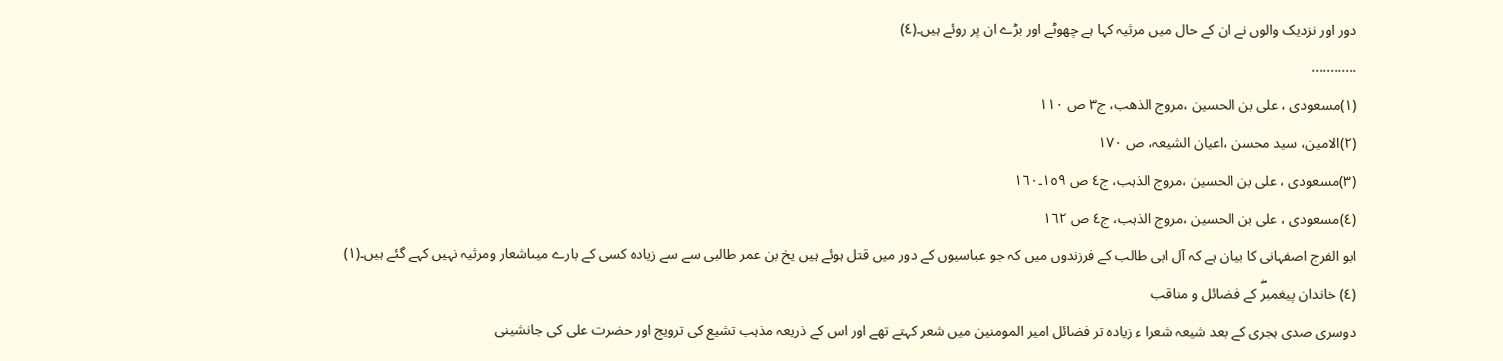دور اور نزدیک والوں نے ان کے حال میں مرثیہ کہا ہے چھوٹے اور بڑے ان پر روئے ہیں۔(٤)
............
(١)مسعودی ، علی بن الحسین ،مروج الذھب، ج٣ ص ١١٠
(٢)الامین، سید محسن ،اعیان الشیعہ، ص ١٧٠
(٣)مسعودی ، علی بن الحسین ،مروج الذہب، ج٤ ص ١٥٩۔١٦٠
(٤)مسعودی ، علی بن الحسین ،مروج الذہب، ج٤ ص ١٦٢
ابو الفرج اصفہانی کا بیان ہے کہ آل ابی طالب کے فرزندوں میں کہ جو عباسیوں کے دور میں قتل ہوئے ہیں یحٰ بن عمر طالبی سے سے زیادہ کسی کے بارے میںاشعار ومرثیہ نہیں کہے گئے ہیں۔(١)
(٤) خاندان پیغمبرۖ کے فضائل و مناقب
دوسری صدی ہجری کے بعد شیعہ شعرا ء زیادہ تر فضائل امیر المومنین میں شعر کہتے تھے اور اس کے ذریعہ مذہب تشیع کی ترویج اور حضرت علی کی جانشینی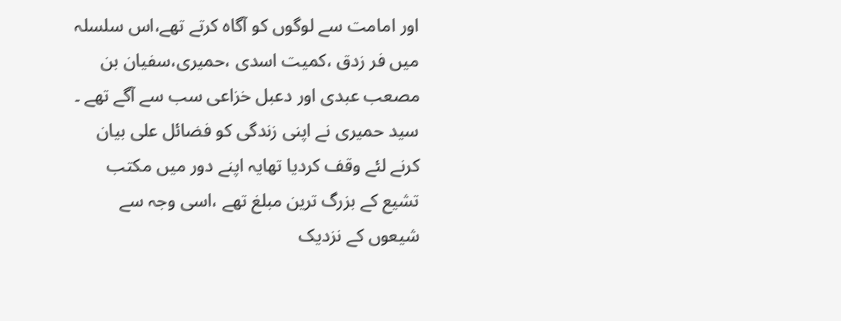اور امامت سے لوگوں کو آگاہ کرتے تھے،اس سلسلہ میں فر زدق ،کمیت اسدی ،حمیری،سفیان بن مصعب عبدی اور دعبل خزاعی سب سے آگے تھے ۔
سید حمیری نے اپنی زندگی کو فضائل علی بیان کرنے لئے وقف کردیا تھایہ اپنے دور میں مکتب تشیع کے بزرگ ترین مبلغ تھے ،اسی وجہ سے شیعوں کے نزدیک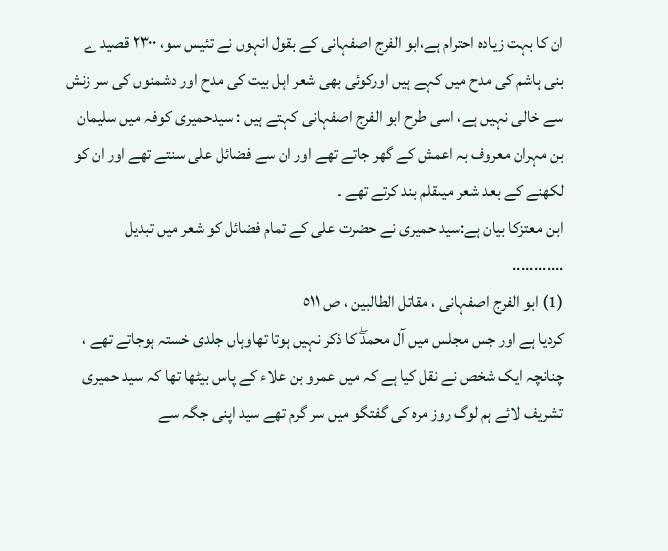ان کا بہت زیادہ احترام ہے،ابو الفرج اصفہانی کے بقول انہوں نے تئیس سو، ٢٣٠٠ قصید ے بنی ہاشم کی مدح میں کہے ہیں اورکوئی بھی شعر اہل بیت کی مدح اور دشمنوں کی سر زنش سے خالی نہیں ہے، اسی طرح ابو الفرج اصفہانی کہتے ہیں : سیدحمیری کوفہ میں سلیمان بن مہران معروف بہ اعمش کے گھر جاتے تھے اور ان سے فضائل علی سنتے تھے اور ان کو لکھنے کے بعد شعر میںقلم بند کرتے تھے ۔
ابن معتزکا بیان ہے:سید حمیری نے حضرت علی کے تمام فضائل کو شعر میں تبدیل
............
(1) ابو الفرج اصفہانی ، مقاتل الطالبین ، ص ٥١١
کردیا ہے اور جس مجلس میں آل محمدۖ کا ذکر نہیں ہوتا تھاوہاں جلدی خستہ ہوجاتے تھے ، چنانچہ ایک شخص نے نقل کیا ہے کہ میں عمرو بن علاء کے پاس بیٹھا تھا کہ سید حمیری تشریف لائے ہم لوگ روز مرہ کی گفتگو میں سر گرم تھے سید اپنی جگہ سے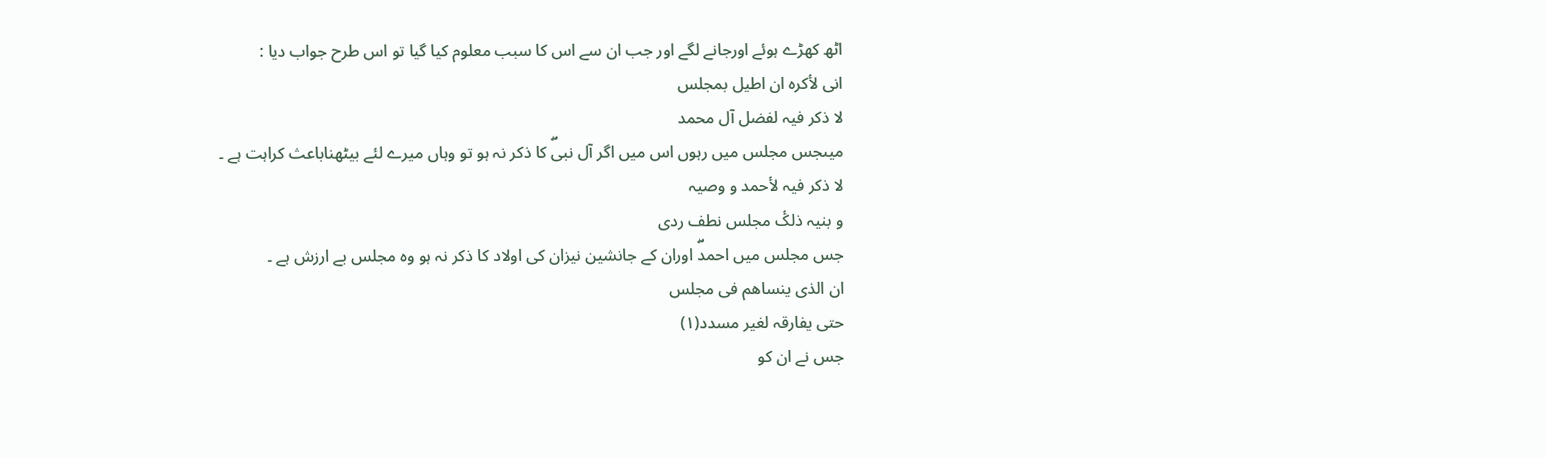اٹھ کھڑے ہوئے اورجانے لگے اور جب ان سے اس کا سبب معلوم کیا گیا تو اس طرح جواب دیا :
انی لأکرہ ان اطیل بمجلس
لا ذکر فیہ لفضل آل محمد
میںجس مجلس میں رہوں اس میں اگر آل نبیۖ کا ذکر نہ ہو تو وہاں میرے لئے بیٹھناباعث کراہت ہے ۔
لا ذکر فیہ لأحمد و وصیہ
و بنیہ ذلکٔ مجلس نطف ردی
جس مجلس میں احمدۖ اوران کے جانشین نیزان کی اولاد کا ذکر نہ ہو وہ مجلس بے ارزش ہے ۔
ان الذی ینساھم فی مجلس
حتی یفارقہ لغیر مسدد(١)
جس نے ان کو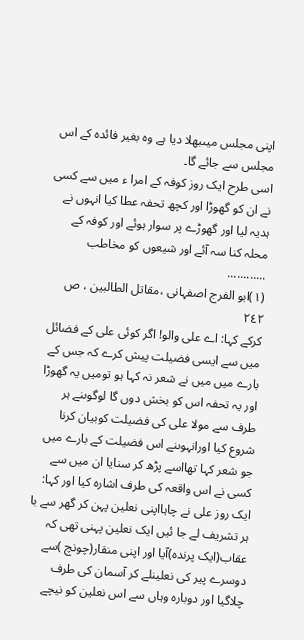اپنی مجلس میںبھلا دیا ہے وہ بغیر فائدہ کے اس مجلس سے جائے گا۔
اسی طرح ایک روز کوفہ کے امرا ء میں سے کسی نے ان کو گھوڑا اور کچھ تحفہ عطا کیا انہوں نے ہدیہ لیا اور گھوڑے پر سوار ہوئے اور کوفہ کے محلہ کنا سہ آئے اور شیعوں کو مخاطب
............
(١)ابو الفرج اصفہانی ،مقاتل الطالبین ، ص ٢٤٢
کرکے کہا: اے علی والو! اگر کوئی علی کے فضائل میں سے ایسی فضیلت پیش کرے کہ جس کے بارے میں میں نے شعر نہ کہا ہو تومیں یہ گھوڑا اور یہ تحفہ اس کو بخش دوں گا لوگوںنے ہر طرف سے مولا علی کی فضیلت کوبیان کرنا شروع کیا اورانہوںنے اس فضیلت کے بارے میں جو شعر کہا تھااسے پڑھ کر سنایا ان میں سے کسی نے اس واقعہ کی طرف اشارہ کیا اور کہا: ایک روز علی نے چاہااپنی نعلین پہن کر گھر سے با ہر تشریف لے جا ئیں ایک نعلین پہنی تھی کہ عقاب(ایک پرندہ)آیا اور اپنی منقار(چونچ )سے دوسرے پیر کی نعلینلے کر آسمان کی طرف چلاگیا اور دوبارہ وہاں سے اس نعلین کو نیچے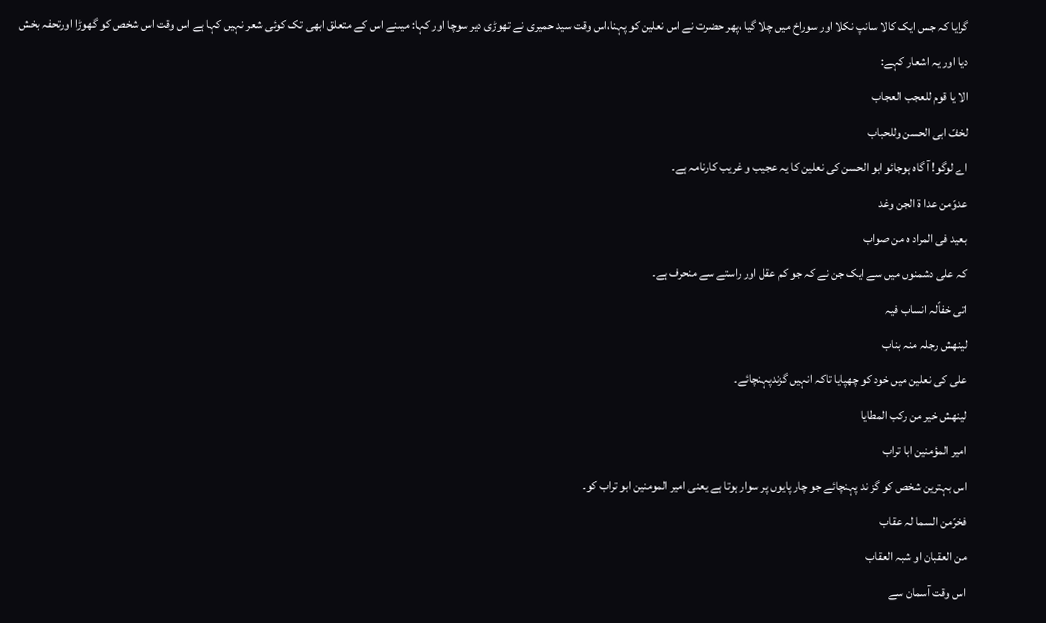گرایا کہ جس ایک کالا سانپ نکلا اور سوراخ میں چلا گیا ،پھر حضرت نے اس نعلین کو پہنا،اس وقت سید حمیری نے تھوڑی دیر سوچا اور کہا: میںنے اس کے متعلق ابھی تک کوئی شعر نہیں کہا ہے اس وقت اس شخص کو گھوڑا اورتحفہ بخش دیا اور یہ اشعار کہے:
الا یا قوم للعجب العجاب
لخفّ ابی الحسن وللحباب
اے لوگو! آ گاہ ہوجائو ابو الحسن کی نعلین کا یہ عجیب و غریب کارنامہ ہے۔
عدوّمن عدا ة الجن وغد
بعید فی المراد ہ من صواب
کہ علی دشمنوں میں سے ایک جن نے کہ جو کم عقل اور راستے سے منحرف ہے۔
اتی خفاًلہ انساب فیہ
لینھش رجلہ منہ بناب
علی کی نعلین میں خود کو چھپایا تاکہ انہیں گزندپہنچائے۔
لینھش خیر من رکب المطایا
امیر المؤمنین ابا تراب
اس بہترین شخص کو گز ند پہنچائے جو چار پایوں پر سوار ہوتا ہے یعنی امیر المومنین ابو تراب کو۔
فخرّمن السما لہ عقاب
من العقبان او شبہ العقاب
اس وقت آسمان سے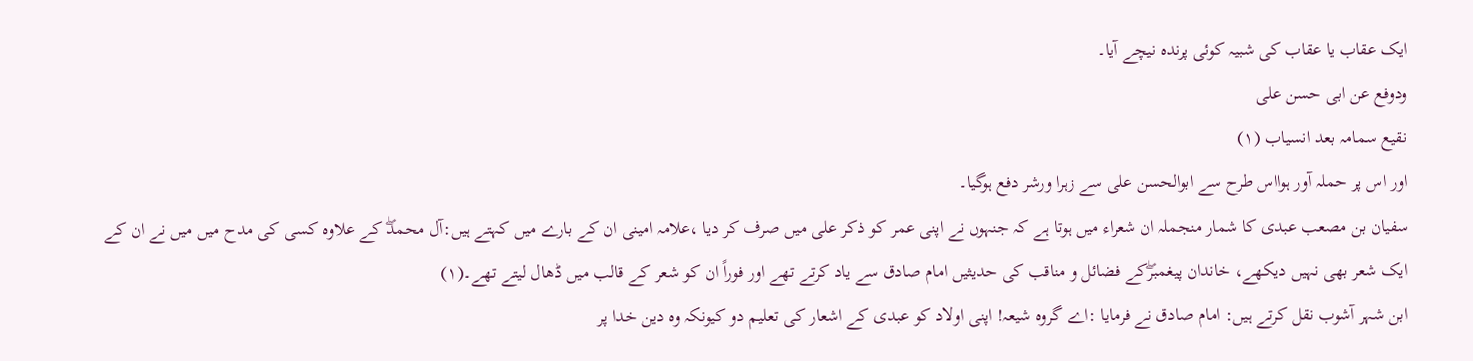ایک عقاب یا عقاب کی شبیہ کوئی پرندہ نیچے آیا۔
ودوفع عن ابی حسن علی
نقیع سمامہ بعد انسیاب (١)
اور اس پر حملہ آور ہوااس طرح سے ابوالحسن علی سے زہرا ورشر دفع ہوگیا۔
سفیان بن مصعب عبدی کا شمار منجملہ ان شعراء میں ہوتا ہے کہ جنہوں نے اپنی عمر کو ذکر علی میں صرف کر دیا ،علامہ امینی ان کے بارے میں کہتے ہیں:آل محمدۖ کے علاوہ کسی کی مدح میں میں نے ان کے ایک شعر بھی نہیں دیکھے، خاندان پیغمبرۖکے فضائل و مناقب کی حدیثیں امام صادق سے یاد کرتے تھے اور فوراً ان کو شعر کے قالب میں ڈھال لیتے تھے۔(١)
ابن شہر آشوب نقل کرتے ہیں: امام صادق نے فرمایا :اے گروہ شیعہ! اپنی اولاد کو عبدی کے اشعار کی تعلیم دو کیونکہ وہ دین خدا پر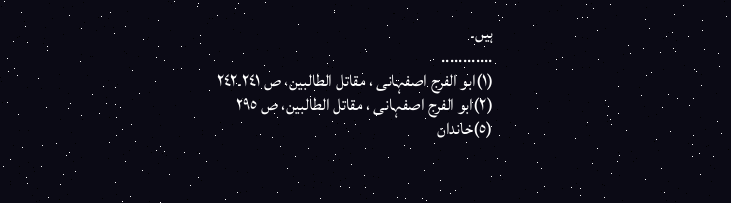ہیں۔
............
(١)ابو الفرج اصفہانی ، مقاتل الطالبین، ص ٢٤١۔٢٤٢
(٢)ابو الفرج اصفہانی ، مقاتل الطالبین، ص ٢٩٥
(٥)خاندان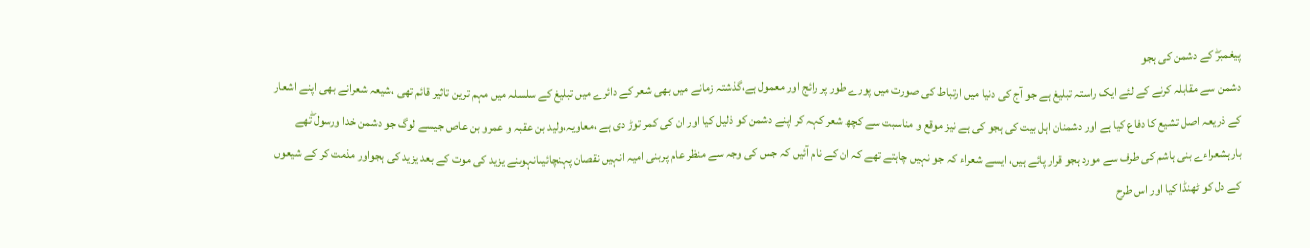پیغمبرۖ کے دشمن کی ہجو
دشمن سے مقابلہ کرنے کے لئے ایک راستہ تبلیغ ہے جو آج کی دنیا میں ارتباط کی صورت میں پورے طور پر رائج اور معمول ہے،گذشتہ زمانے میں بھی شعر کے دائرے میں تبلیغ کے سلسلہ میں مہم ترین تاثیر قائم تھی ،شیعہ شعرانے بھی اپنے اشعار کے ذریعہ اصل تشیع کا دفاع کیا ہے اور دشمنان اہل بیت کی ہجو کی ہے نیز موقع و مناسبت سے کچھ شعر کہہ کر اپنے دشمن کو ذلیل کیا اور ان کی کمر توڑ دی ہے ،معاویہ،ولید بن عقبہ و عمرو بن عاص جیسے لوگ جو دشمن خدا ورسول ۖتھے بارہشعراءے بنی ہاشم کی طرف سے مورد ہجو قرار پائے ہیں، ایسے شعراء کہ جو نہیں چاہتے تھے کہ ان کے نام آئیں کہ جس کی وجہ سے منظر عام پربنی امیہ انہیں نقصان پہنچائیںانہوںنے یزید کی موت کے بعد یزید کی ہجواور مذمت کر کے شیعوں کے دل کو ٹھنڈا کیا اور اس طرح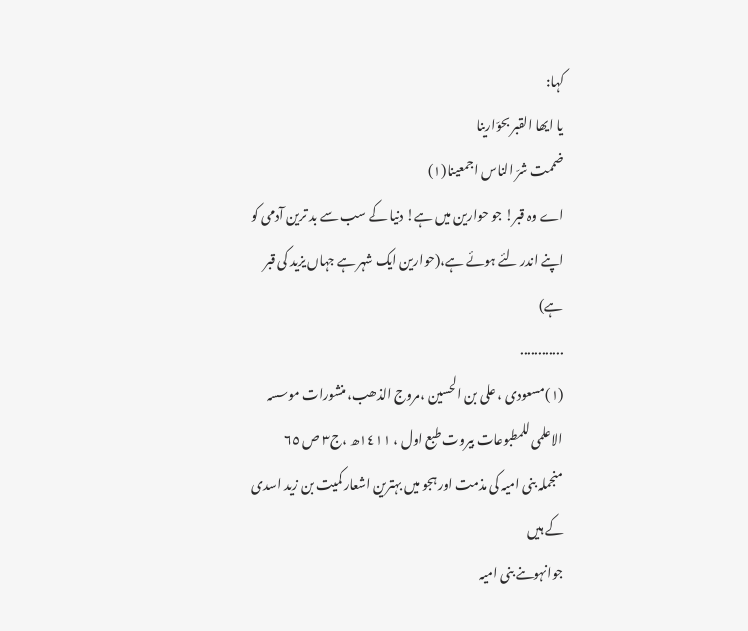کہا:
یا ایھا القبر بحوّارینا
ضممت شرّ الناس اجمعینا(١)
اے وہ قبر! جو حوارین میں ہے! دنیا کے سب سے بد ترین آدمی کو اپنے اندر لئے ہوئے ہے،(حوارین ایک شہر ہے جہاں یزید کی قبر ہے)
............
(١)مسعودی ، علی بن الحسین ،مروج الذھب، منشورات موسسہ الاعلمی للمطبوعات بیروت طبع اول ، ١٤١١ھ ،ج٣ ص ٦٥
منجملہ بنی امیہ کی مذمت اورہجو میں بہترین اشعار کمیت بن زید اسدی کے ہیں
جوانہوںنے بنی امیہ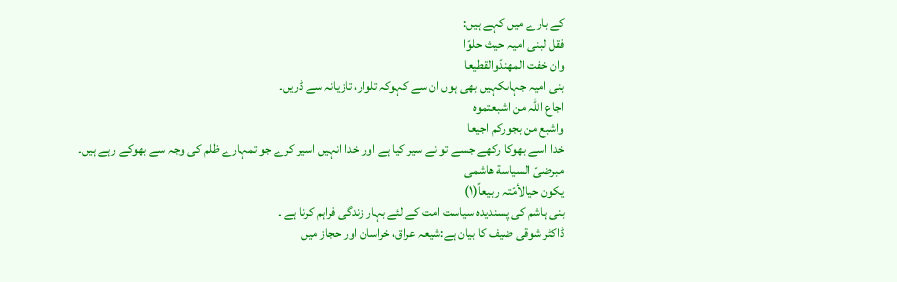کے بارے میں کہے ہیں:
فقل لبنی امیہ حیث حلوّا
وان خفت المھندّوالقطیعا
بنی امیہ جہاںکہیں بھی ہوں ان سے کہوکہ تلوار، تازیانہ سے ڈریں۔
اجاع اللّٰہ من اشبعتموہ
واشبع من بجورکم اجیعا
خدا اسے بھوکا رکھے جسے تو نے سیر کیا ہے اور خدا انہیں اسیر کرے جو تمہارے ظلم کی وجہ سے بھوکے رہے ہیں۔
مبرضیّ السیاسة ھاشمی
یکون حیالأمّتہ ربیعاً(١)
بنی ہاشم کی پسندیدہ سیاست امت کے لئے بہار زندگی فراہم کرنا ہے ۔
ڈاکٹر شوقی ضیف کا بیان ہے:شیعہ عراق، خراسان اور حجاز میں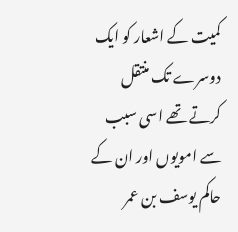کمیت کے اشعار کو ایک دوسرے تک منتقل کرتے تھے اسی سبب سے امویوں اور ان کے حاکم یوسف بن عمر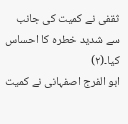ثقفی نے کمیت کی جانب سے شدید خطرہ کا احساس کیا۔(٢)
ابو الفرج اصفہانی نے کمیت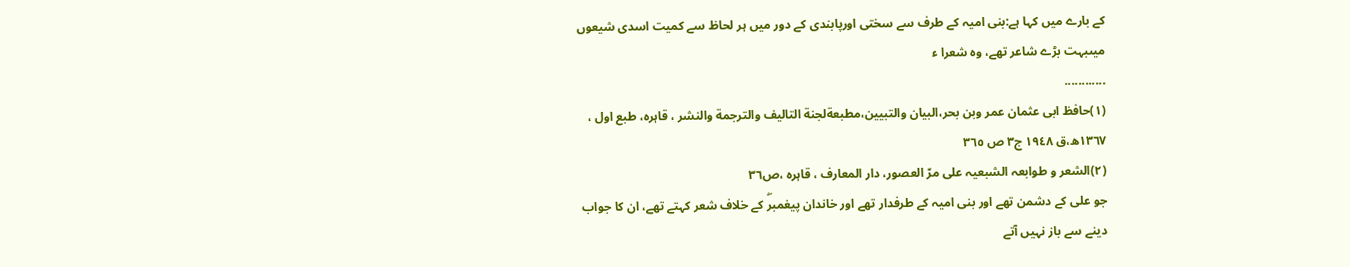کے بارے میں کہا ہے:بنی امیہ کے طرف سے سختی اورپابندی کے دور میں ہر لحاظ سے کمیت اسدی شیعوں میںبہت بڑے شاعر تھے، وہ شعرا ء
............
(١)حافظ ابی عثمان عمر وبن بحر،البیان والتبیین،مطبعةلجنة التالیف والترجمة والنشر ، قاہرہ، طبع اول ، ١٣٦٧ھ،ق ١٩٤٨ ج٣ ص ٣٦٥
(٢)الشعر و طوابعہ الشبعیہ علی مرّ العصور، دار المعارف ، قاہرہ ،ص٣٦
جو علی کے دشمن تھے اور بنی امیہ کے طرفدار تھے اور خاندان پیغمبرۖ کے خلاف شعر کہتے تھے، ان کا جواب دینے سے باز نہیں آتے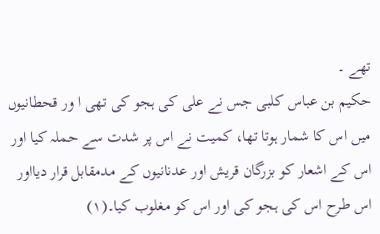تھے ۔
حکیم بن عباس کلبی جس نے علی کی ہجو کی تھی ا ور قحطانیوں میں اس کا شمار ہوتا تھا، کمیت نے اس پر شدت سے حملہ کیا اور اس کے اشعار کو بزرگان قریش اور عدنانیوں کے مدمقابل قرار دیااور اس طرح اس کی ہجو کی اور اس کو مغلوب کیا۔(١)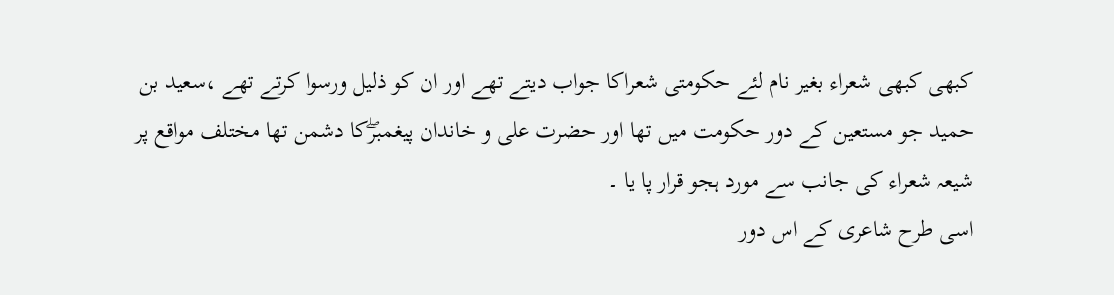کبھی کبھی شعراء بغیر نام لئے حکومتی شعراکا جواب دیتے تھے اور ان کو ذلیل ورسوا کرتے تھے ،سعید بن حمید جو مستعین کے دور حکومت میں تھا اور حضرت علی و خاندان پیغمبرۖکا دشمن تھا مختلف مواقع پر شیعہ شعراء کی جانب سے مورد ہجو قرار پا یا ۔
اسی طرح شاعری کے اس دور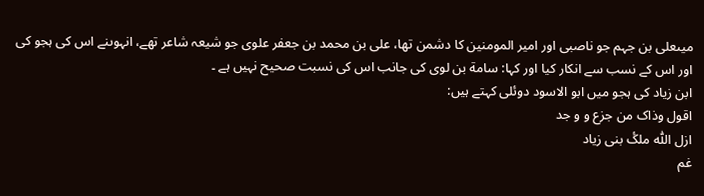میںعلی بن جہم جو ناصبی اور امیر المومنین کا دشمن تھا، علی بن محمد بن جعفر علوی جو شیعہ شاعر تھے، انہوںنے اس کی ہجو کی اور اس کے نسب سے انکار کیا اور کہا: سامة بن لوی کی جانب اس کی نسبت صحیح نہیں ہے ۔
ابن زیاد کی ہجو میں ابو الاسود دوئلی کہتے ہیں:
اقول وذاک من جزع و و جد
ازل اللّٰہ ملکٔ بنی زیاد
غم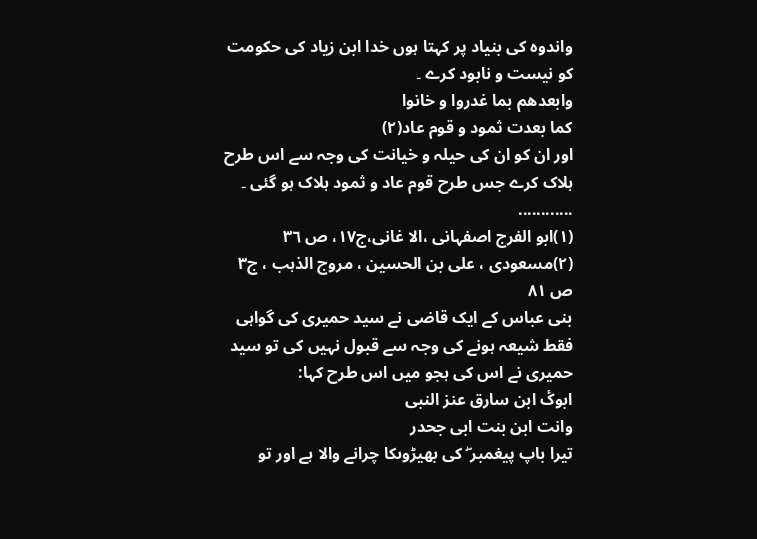واندوہ کی بنیاد پر کہتا ہوں خدا ابن زیاد کی حکومت کو نیست و نابود کرے ۔
وابعدھم بما غدروا و خانوا
کما بعدت ثمود و قوم عاد(٢)
اور ان کو ان کی حیلہ و خیانت کی وجہ سے اس طرح ہلاک کرے جس طرح قوم عاد و ثمود ہلاک ہو گئی ۔
............
(١)ابو الفرج اصفہانی ،الا غانی،ج١٧، ص ٣٦
(٢)مسعودی ، علی بن الحسین ، مروج الذہب ، ج٣ ص ٨١
بنی عباس کے ایک قاضی نے سید حمیری کی گواہی فقط شیعہ ہونے کی وجہ سے قبول نہیں کی تو سید حمیری نے اس کی ہجو میں اس طرح کہا:
ابوکٔ ابن سارق عنز النبی
وانت ابن بنت ابی جحدر
تیرا باپ پیغمبر ۖ کی بھیڑوںکا چرانے والا ہے اور تو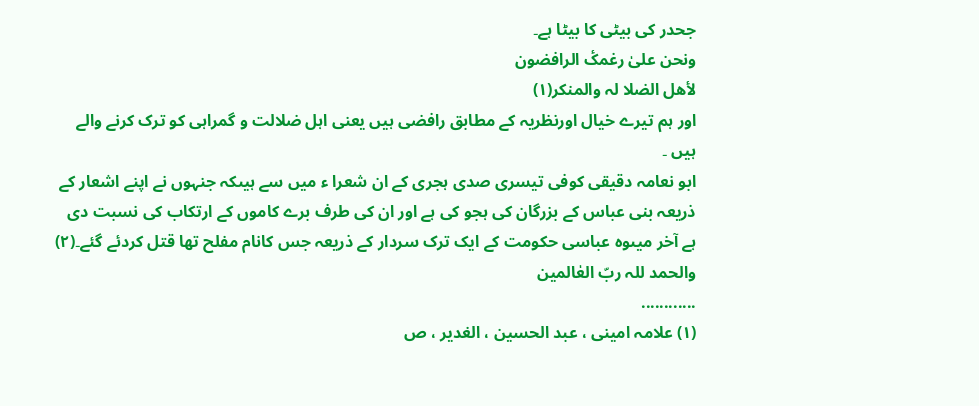جحدر کی بیٹی کا بیٹا ہے۔
ونحن علیٰ رغمکٔ الرافضون
لأھل الضلا لہ والمنکر(١)
اور ہم تیرے خیال اورنظریہ کے مطابق رافضی ہیں یعنی اہل ضلالت و گمراہی کو ترک کرنے والے ہیں ۔
ابو نعامہ دقیقی کوفی تیسری صدی ہجری کے ان شعرا ء میں سے ہیںکہ جنہوں نے اپنے اشعار کے ذریعہ بنی عباس کے بزرگان کی ہجو کی ہے اور ان کی طرف برے کاموں کے ارتکاب کی نسبت دی ہے آخر میںوہ عباسی حکومت کے ایک ترک سردار کے ذریعہ جس کانام مفلح تھا قتل کردئے گئے۔(٢)
والحمد للہ ربّ العٰالمین
............
(١) علامہ امینی ، عبد الحسین ، الغدیر ، ص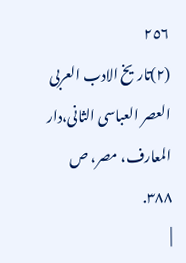٢٥٦
(٢)تاریخ الادب العربی العصر العباسی الثانی،دار المعارف، مصر، ص ٣٨٨.
|